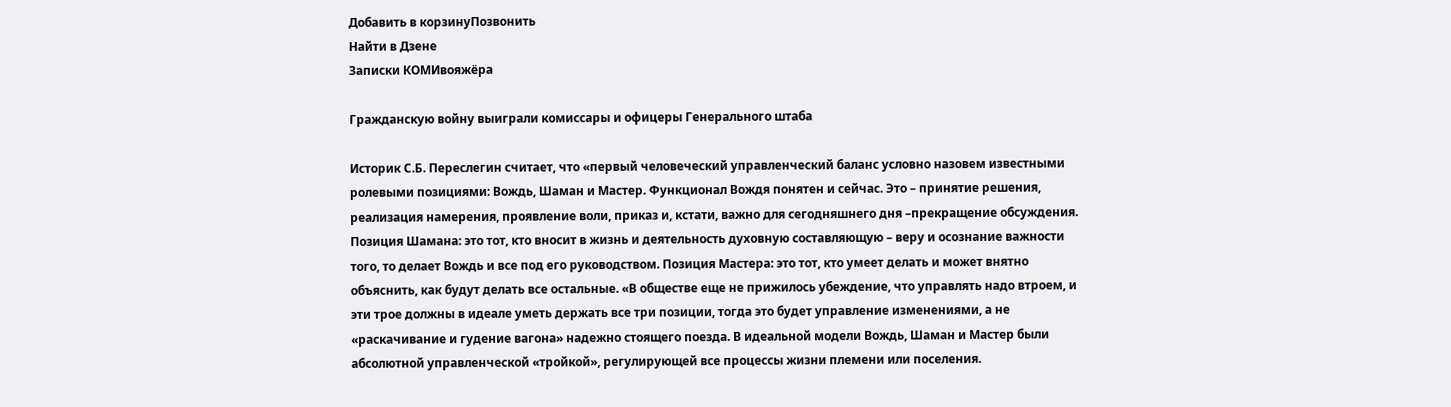Добавить в корзинуПозвонить
Найти в Дзене
Записки КОМИвояжёра

Гражданскую войну выиграли комиссары и офицеры Генерального штаба

Историк С.Б. Переслегин считает, что «первый человеческий управленческий баланс условно назовем известными ролевыми позициями: Вождь, Шаман и Мастер. Функционал Вождя понятен и сейчас. Это – принятие решения, реализация намерения, проявление воли, приказ и, кстати, важно для сегодняшнего дня –прекращение обсуждения. Позиция Шамана: это тот, кто вносит в жизнь и деятельность духовную составляющую – веру и осознание важности того, то делает Вождь и все под его руководством. Позиция Мастера: это тот, кто умеет делать и может внятно объяснить, как будут делать все остальные. «В обществе еще не прижилось убеждение, что управлять надо втроем, и эти трое должны в идеале уметь держать все три позиции, тогда это будет управление изменениями, а не «раскачивание и гудение вагона» надежно стоящего поезда. В идеальной модели Вождь, Шаман и Мастер были абсолютной управленческой «тройкой», регулирующей все процессы жизни племени или поселения.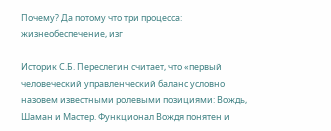Почему? Да потому что три процесса: жизнеобеспечение, изг

Историк С.Б. Переслегин считает, что «первый человеческий управленческий баланс условно назовем известными ролевыми позициями: Вождь, Шаман и Мастер. Функционал Вождя понятен и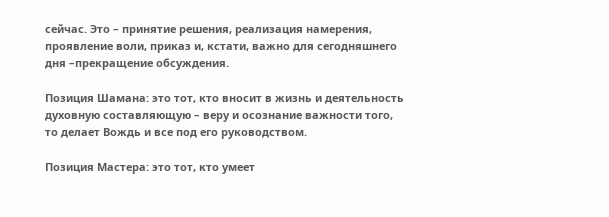сейчас. Это – принятие решения, реализация намерения, проявление воли, приказ и, кстати, важно для сегодняшнего дня –прекращение обсуждения.

Позиция Шамана: это тот, кто вносит в жизнь и деятельность духовную составляющую – веру и осознание важности того, то делает Вождь и все под его руководством.

Позиция Мастера: это тот, кто умеет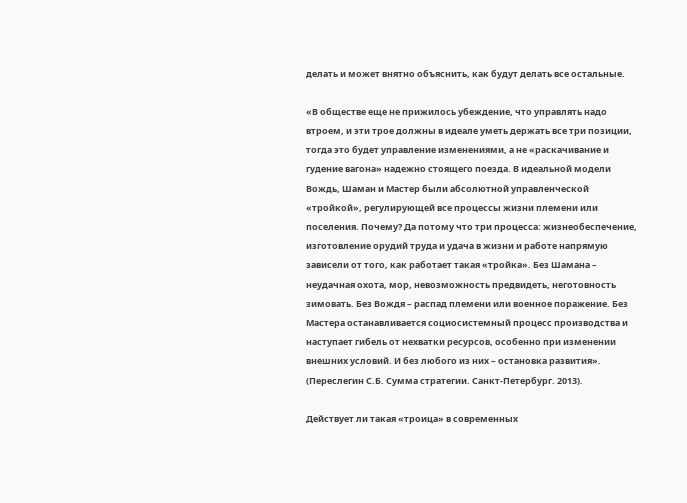делать и может внятно объяснить, как будут делать все остальные.

«В обществе еще не прижилось убеждение, что управлять надо втроем, и эти трое должны в идеале уметь держать все три позиции, тогда это будет управление изменениями, а не «раскачивание и гудение вагона» надежно стоящего поезда. В идеальной модели Вождь, Шаман и Мастер были абсолютной управленческой «тройкой», регулирующей все процессы жизни племени или поселения. Почему? Да потому что три процесса: жизнеобеспечение, изготовление орудий труда и удача в жизни и работе напрямую зависели от того, как работает такая «тройка». Без Шамана – неудачная охота, мор, невозможность предвидеть, неготовность зимовать. Без Вождя – распад племени или военное поражение. Без Мастера останавливается социосистемный процесс производства и наступает гибель от нехватки ресурсов, особенно при изменении внешних условий. И без любого из них – остановка развития». (Переслегин С.Б. Сумма стратегии. Санкт-Петербург. 2013).

Действует ли такая «троица» в современных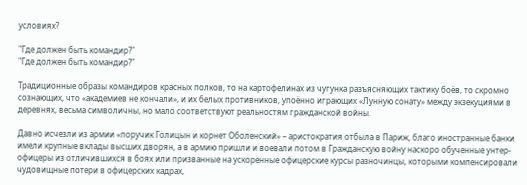условиях?

"Где должен быть командир?"
"Где должен быть командир?"

Традиционные образы командиров красных полков, то на картофелинах из чугунка разъясняющих тактику боёв, то скромно сознающих, что «академиев не кончали», и их белых противников, упоённо играющих «Лунную сонату» между экзекуциями в деревнях, весьма символичны, но мало соответствуют реальностям гражданской войны.

Давно исчезли из армии «поручик Голицын и корнет Оболенский» – аристократия отбыла в Париж, благо иностранные банки имели крупные вклады высших дворян, а в армию пришли и воевали потом в Гражданскую войну наскоро обученные унтер-офицеры из отличившихся в боях или призванные на ускоренные офицерские курсы разночинцы, которыми компенсировали чудовищные потери в офицерских кадрах,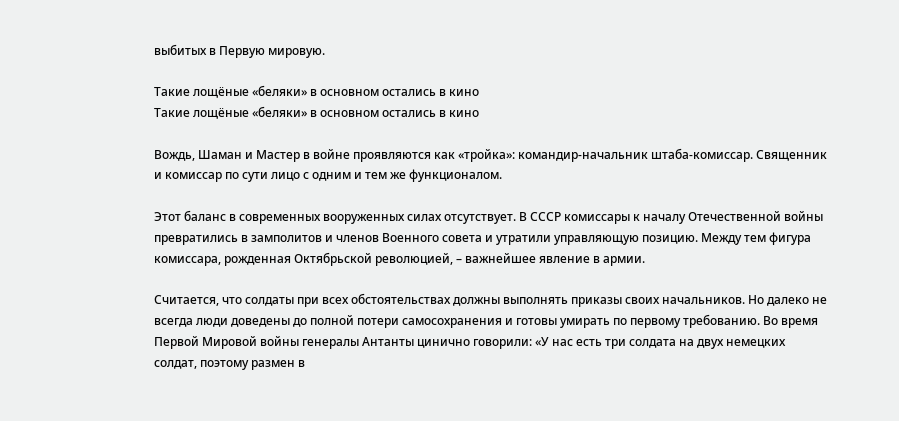выбитых в Первую мировую.

Такие лощёные «беляки» в основном остались в кино
Такие лощёные «беляки» в основном остались в кино

Вождь, Шаман и Мастер в войне проявляются как «тройка»: командир-начальник штаба-комиссар. Священник и комиссар по сути лицо с одним и тем же функционалом.

Этот баланс в современных вооруженных силах отсутствует. В СССР комиссары к началу Отечественной войны превратились в замполитов и членов Военного совета и утратили управляющую позицию. Между тем фигура комиссара, рожденная Октябрьской революцией, – важнейшее явление в армии.

Считается, что солдаты при всех обстоятельствах должны выполнять приказы своих начальников. Но далеко не всегда люди доведены до полной потери самосохранения и готовы умирать по первому требованию. Во время Первой Мировой войны генералы Антанты цинично говорили: «У нас есть три солдата на двух немецких солдат, поэтому размен в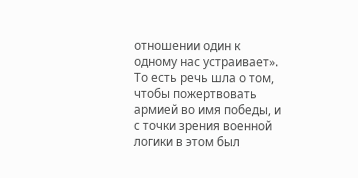отношении один к одному нас устраивает». То есть речь шла о том, чтобы пожертвовать армией во имя победы, и с точки зрения военной логики в этом был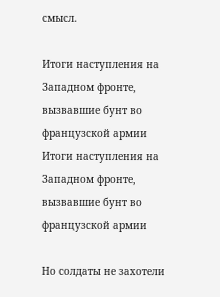смысл.

Итоги наступления на Западном фронте, вызвавшие бунт во французской армии
Итоги наступления на Западном фронте, вызвавшие бунт во французской армии

Но солдаты не захотели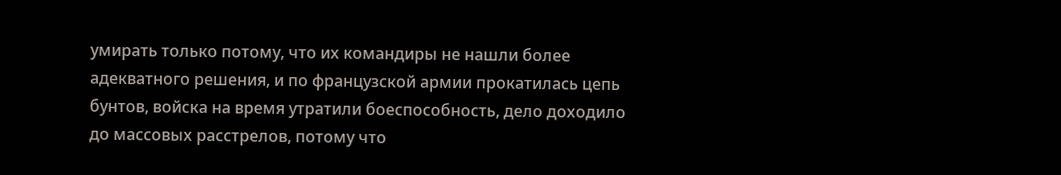умирать только потому, что их командиры не нашли более адекватного решения, и по французской армии прокатилась цепь бунтов, войска на время утратили боеспособность, дело доходило до массовых расстрелов, потому что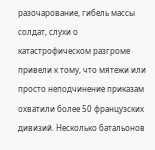разочарование, гибель массы солдат, слухи о катастрофическом разгроме привели к тому, что мятежи или просто неподчинение приказам охватили более 50 французских дивизий. Несколько батальонов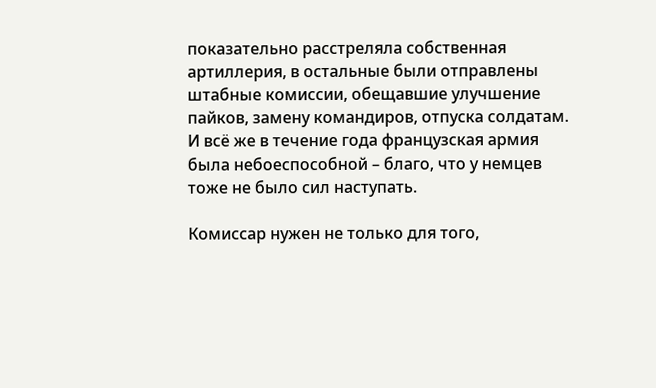показательно расстреляла собственная артиллерия, в остальные были отправлены штабные комиссии, обещавшие улучшение пайков, замену командиров, отпуска солдатам. И всё же в течение года французская армия была небоеспособной – благо, что у немцев тоже не было сил наступать.

Комиссар нужен не только для того,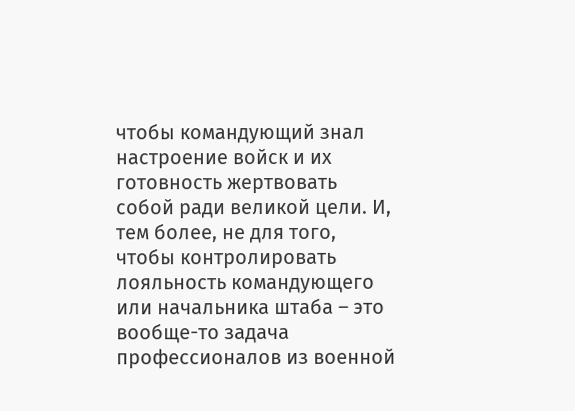чтобы командующий знал настроение войск и их готовность жертвовать собой ради великой цели. И, тем более, не для того, чтобы контролировать лояльность командующего или начальника штаба – это вообще-то задача профессионалов из военной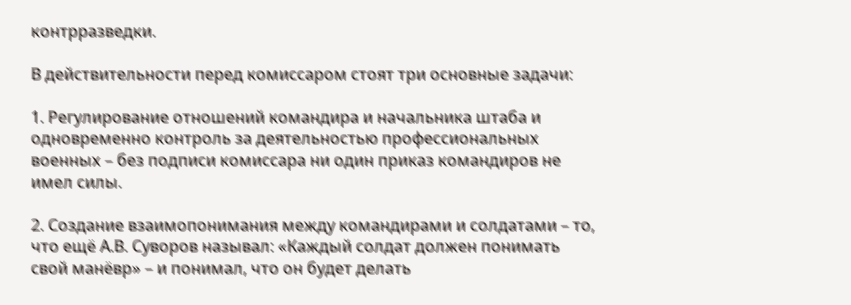контрразведки.

В действительности перед комиссаром стоят три основные задачи:

1. Регулирование отношений командира и начальника штаба и одновременно контроль за деятельностью профессиональных военных – без подписи комиссара ни один приказ командиров не имел силы.

2. Создание взаимопонимания между командирами и солдатами – то, что ещё А.В. Суворов называл: «Каждый солдат должен понимать свой манёвр» – и понимал, что он будет делать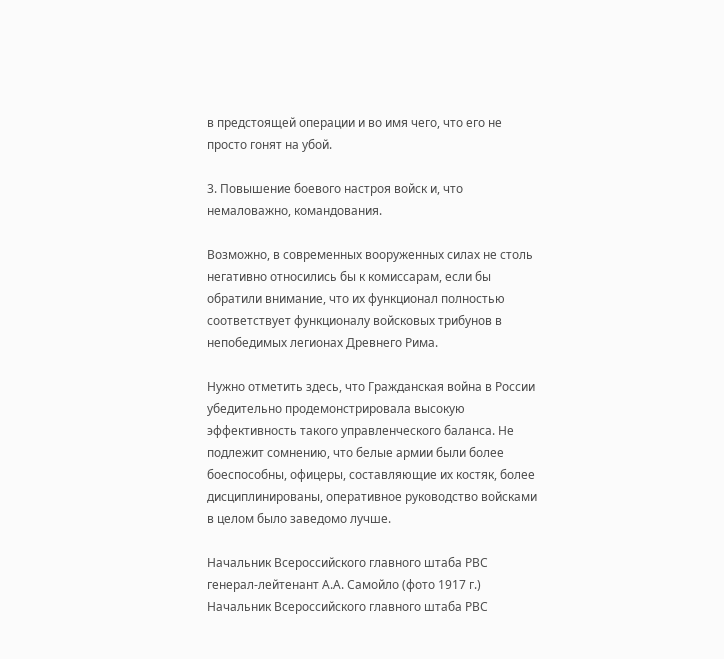в предстоящей операции и во имя чего, что его не просто гонят на убой.

3. Повышение боевого настроя войск и, что немаловажно, командования.

Возможно, в современных вооруженных силах не столь негативно относились бы к комиссарам, если бы обратили внимание, что их функционал полностью соответствует функционалу войсковых трибунов в непобедимых легионах Древнего Рима.

Нужно отметить здесь, что Гражданская война в России убедительно продемонстрировала высокую эффективность такого управленческого баланса. Не подлежит сомнению, что белые армии были более боеспособны, офицеры, составляющие их костяк, более дисциплинированы, оперативное руководство войсками в целом было заведомо лучше.

Начальник Всероссийского главного штаба РВС генерал-лейтенант А.А. Самойло (фото 1917 г.)
Начальник Всероссийского главного штаба РВС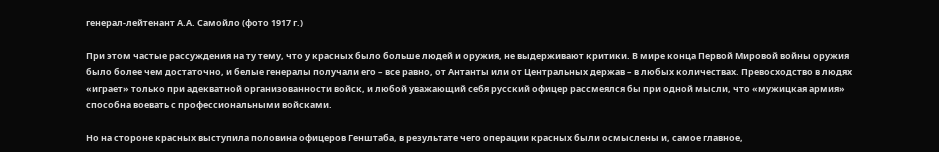генерал-лейтенант А.А. Самойло (фото 1917 г.)

При этом частые рассуждения на ту тему, что у красных было больше людей и оружия, не выдерживают критики. В мире конца Первой Мировой войны оружия было более чем достаточно, и белые генералы получали его – все равно, от Антанты или от Центральных держав – в любых количествах. Превосходство в людях «играет» только при адекватной организованности войск, и любой уважающий себя русский офицер рассмеялся бы при одной мысли, что «мужицкая армия» способна воевать с профессиональными войсками.

Но на стороне красных выступила половина офицеров Генштаба, в результате чего операции красных были осмыслены и, самое главное,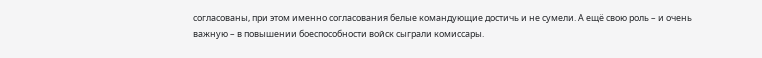согласованы, при этом именно согласования белые командующие достичь и не сумели. А ещё свою роль – и очень важную – в повышении боеспособности войск сыграли комиссары.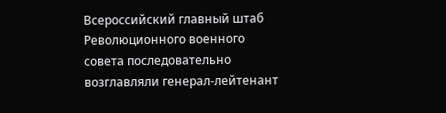Всероссийский главный штаб Революционного военного совета последовательно возглавляли генерал-лейтенант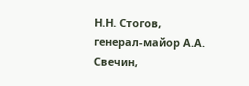Н.Н. Стогов, генерал-майор А.А. Свечин,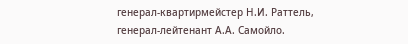генерал-квартирмейстер Н.И. Раттель, генерал-лейтенант А.А. Самойло.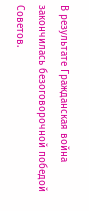В результате Гражданская война закончилась безоговорочной победой Советов.